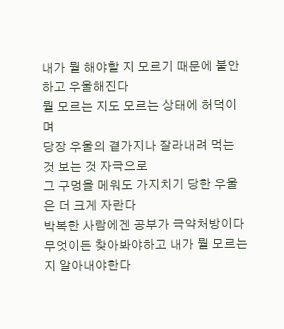내가 뭘 해야할 지 모르기 때문에 불안하고 우울해진다
뭘 모르는 지도 모르는 상태에 허덕이며
당장 우울의 곁가지나 잘라내려 먹는 것 보는 것 자극으로
그 구멍을 메워도 가지치기 당한 우울은 더 크게 자란다
박복한 사람에겐 공부가 극약처방이다
무엇이든 찾아봐야하고 내가 뭘 모르는지 알아내야한다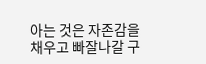아는 것은 자존감을 채우고 빠잘나갈 구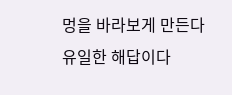멍을 바라보게 만든다
유일한 해답이다